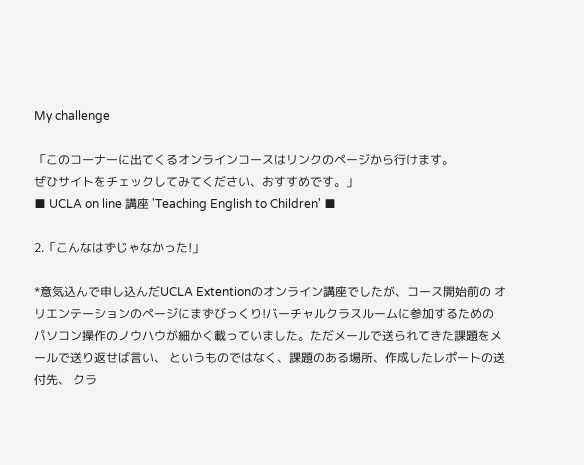My challenge

「このコーナーに出てくるオンラインコースはリンクのページから行けます。
ぜひサイトをチェックしてみてください、おすすめです。」
■ UCLA on line 講座 'Teaching English to Children' ■

2.「こんなはずじゃなかった!」

*意気込んで申し込んだUCLA Extentionのオンライン講座でしたが、コース開始前の オリエンテーションのページにまずびっくり!バーチャルクラスルームに参加するための パソコン操作のノウハウが細かく載っていました。ただメールで送られてきた課題をメールで送り返せば言い、 というものではなく、課題のある場所、作成したレポートの送付先、 クラ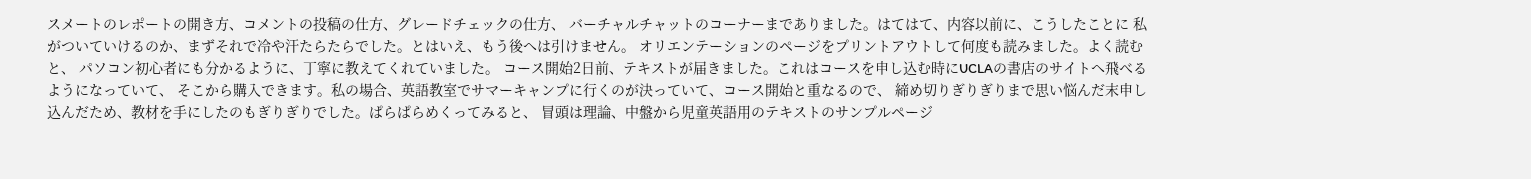スメートのレポートの開き方、コメントの投稿の仕方、グレードチェックの仕方、 バーチャルチャットのコーナーまでありました。はてはて、内容以前に、こうしたことに 私がついていけるのか、まずそれで冷や汗たらたらでした。とはいえ、もう後へは引けません。 オリエンテーションのページをプリントアウトして何度も読みました。よく読むと、 パソコン初心者にも分かるように、丁寧に教えてくれていました。 コース開始2日前、テキストが届きました。これはコースを申し込む時にUCLAの書店のサイトへ飛べるようになっていて、 そこから購入できます。私の場合、英語教室でサマーキャンプに行くのが決っていて、コース開始と重なるので、 締め切りぎりぎりまで思い悩んだ末申し込んだため、教材を手にしたのもぎりぎりでした。ぱらぱらめくってみると、 冒頭は理論、中盤から児童英語用のテキストのサンプルページ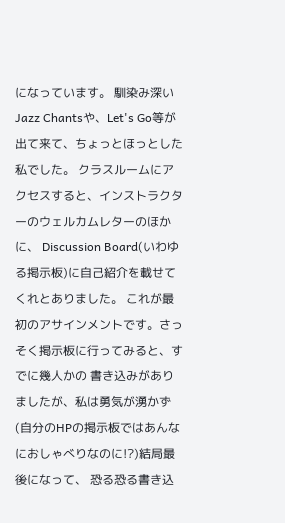になっています。 馴染み深いJazz Chantsや、Let's Go等が出て来て、ちょっとほっとした私でした。 クラスルームにアクセスすると、インストラクターのウェルカムレターのほかに、 Discussion Board(いわゆる掲示板)に自己紹介を載せてくれとありました。 これが最初のアサインメントです。さっそく掲示板に行ってみると、すでに幾人かの 書き込みがありましたが、私は勇気が湧かず(自分のHPの掲示板ではあんなにおしゃべりなのに!?)結局最後になって、 恐る恐る書き込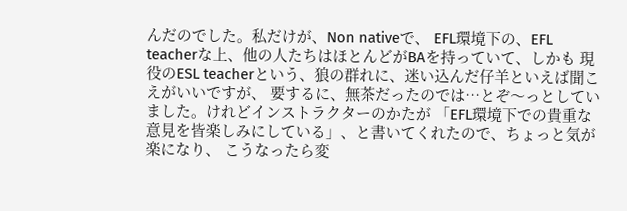んだのでした。私だけが、Non nativeで、 EFL環境下の、EFL teacherな上、他の人たちはほとんどがBAを持っていて、しかも 現役のESL teacherという、狼の群れに、迷い込んだ仔羊といえば聞こえがいいですが、 要するに、無茶だったのでは…とぞ〜っとしていました。けれどインストラクターのかたが 「EFL環境下での貴重な意見を皆楽しみにしている」、と書いてくれたので、ちょっと気が楽になり、 こうなったら変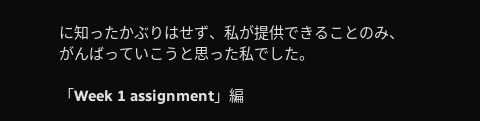に知ったかぶりはせず、私が提供できることのみ、がんばっていこうと思った私でした。

「Week 1 assignment」編